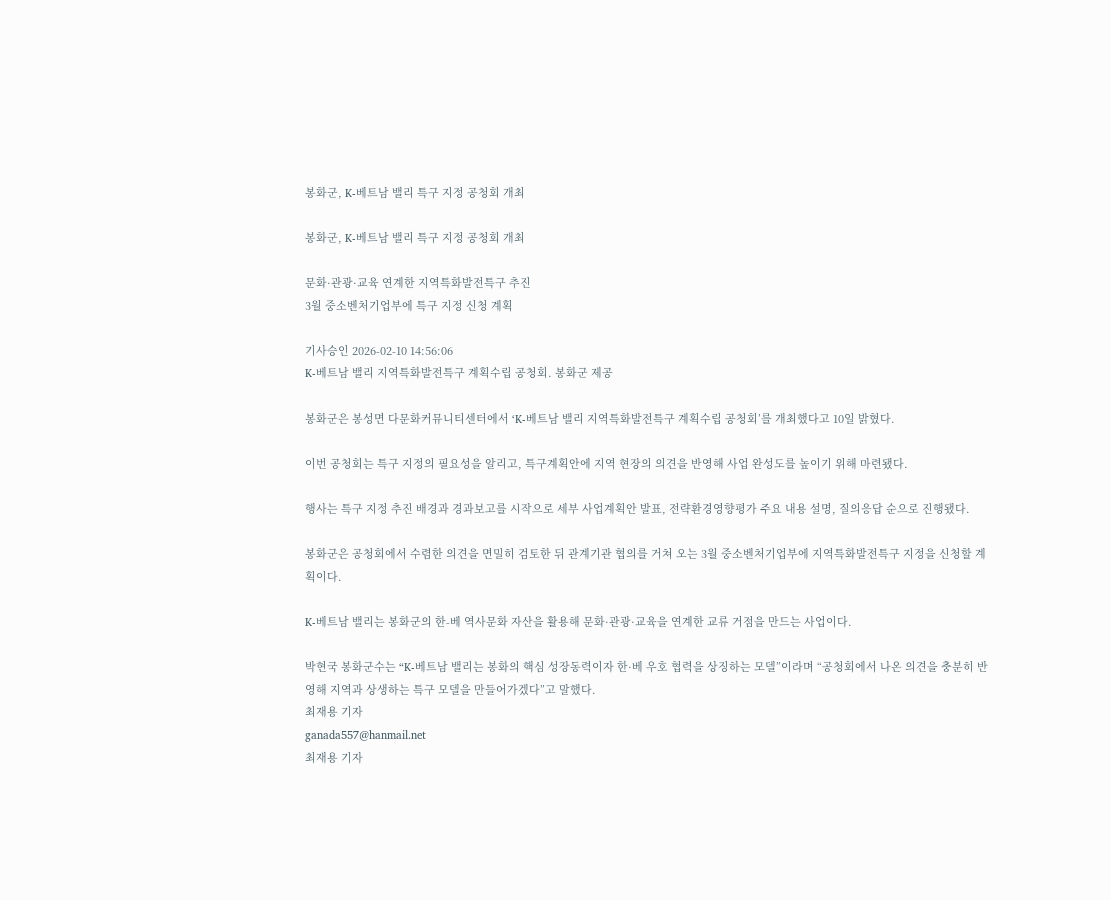봉화군, K-베트남 밸리 특구 지정 공청회 개최

봉화군, K-베트남 밸리 특구 지정 공청회 개최

문화·관광·교육 연계한 지역특화발전특구 추진
3월 중소벤처기업부에 특구 지정 신청 계획

기사승인 2026-02-10 14:56:06
K-베트남 밸리 지역특화발전특구 계획수립 공청회. 봉화군 제공

봉화군은 봉성면 다문화커뮤니티센터에서 ‘K-베트남 밸리 지역특화발전특구 계획수립 공청회’를 개최했다고 10일 밝혔다.

이번 공청회는 특구 지정의 필요성을 알리고, 특구계획안에 지역 현장의 의견을 반영해 사업 완성도를 높이기 위해 마련됐다.

행사는 특구 지정 추진 배경과 경과보고를 시작으로 세부 사업계획안 발표, 전략환경영향평가 주요 내용 설명, 질의응답 순으로 진행됐다.

봉화군은 공청회에서 수렴한 의견을 면밀히 검토한 뒤 관계기관 협의를 거쳐 오는 3월 중소벤처기업부에 지역특화발전특구 지정을 신청할 계획이다.

K-베트남 밸리는 봉화군의 한-베 역사문화 자산을 활용해 문화·관광·교육을 연계한 교류 거점을 만드는 사업이다.

박현국 봉화군수는 “K-베트남 밸리는 봉화의 핵심 성장동력이자 한·베 우호 협력을 상징하는 모델”이라며 “공청회에서 나온 의견을 충분히 반영해 지역과 상생하는 특구 모델을 만들어가겠다”고 말했다.
최재용 기자
ganada557@hanmail.net
최재용 기자